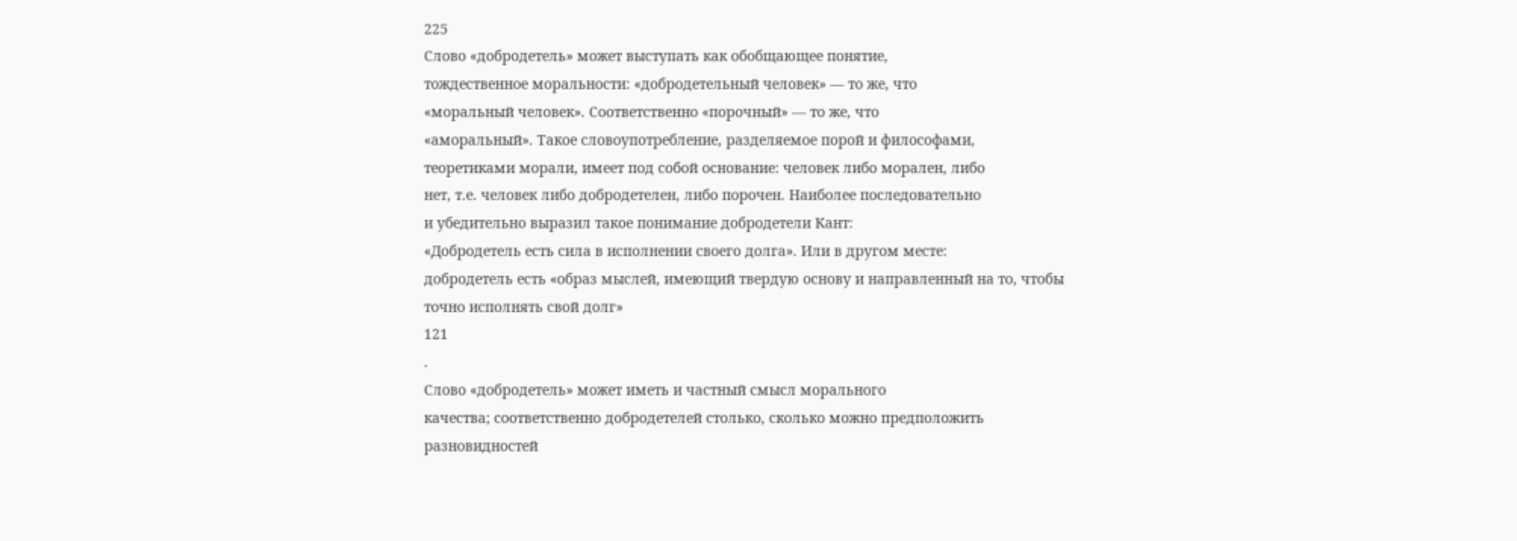225
Слово «добродетель» может выступать как обобщающее понятие,
тождественное моральности: «добродетельный человек» — то же, что
«моральный человек». Соответственно «порочный» — то же, что
«аморальный». Такое словоупотребление, разделяемое порой и философами,
теоретиками морали, имеет под собой основание: человек либо морален, либо
нет, т.е. человек либо добродетелен, либо порочен. Наиболее последовательно
и убедительно выразил такое понимание добродетели Кант:
«Добродетель есть сила в исполнении своего долга». Или в другом месте:
добродетель есть «образ мыслей, имеющий твердую основу и направленный на то, чтобы
точно исполнять свой долг»
121
.
Слово «добродетель» может иметь и частный смысл морального
качества; соответственно добродетелей столько, сколько можно предположить
разновидностей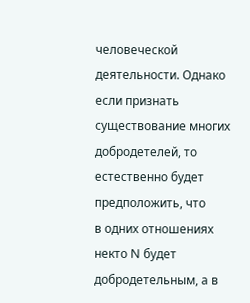человеческой деятельности. Однако если признать
существование многих добродетелей, то естественно будет предположить, что
в одних отношениях некто N будет добродетельным, а в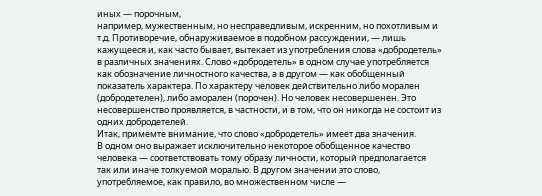иных — порочным,
например, мужественным, но несправедливым, искренним, но похотливым и
т.д. Противоречие, обнаруживаемое в подобном рассуждении, — лишь
кажущееся и, как часто бывает, вытекает из употребления слова «добродетель»
в различных значениях. Слово «добродетель» в одном случае употребляется
как обозначение личностного качества, а в другом — как обобщенный
показатель характера. По характеру человек действительно либо морален
(добродетелен), либо аморален (порочен). Но человек несовершенен. Это
несовершенство проявляется, в частности, и в том, что он никогда не состоит из
одних добродетелей.
Итак, примемте внимание, что слово «добродетель» имеет два значения.
В одном оно выражает исключительно некоторое обобщенное качество
человека — соответствовать тому образу личности, который предполагается
так или иначе толкуемой моралью. В другом значении это слово,
употребляемое, как правило, во множественном числе —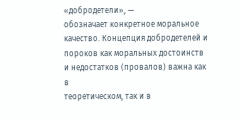«добродетели», —
обозначает конкретное моральное качество. Концепция добродетелей и
пороков как моральных достоинств и недостатков (провалов) важна как в
теоретическом, так и в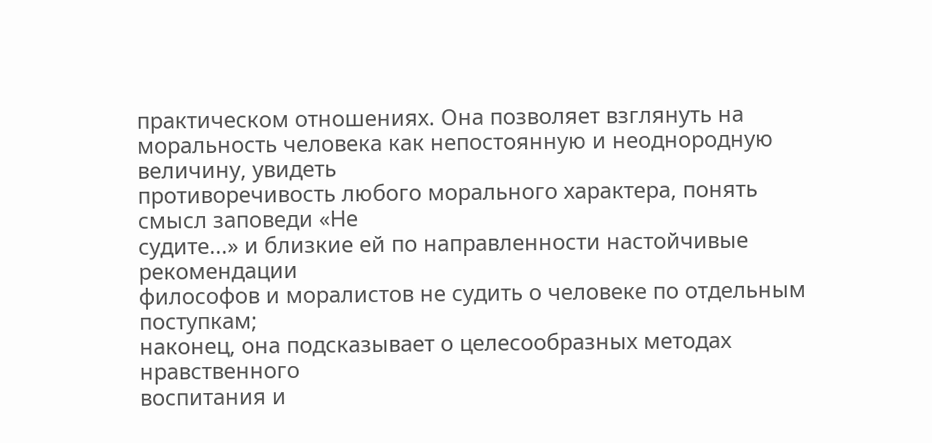практическом отношениях. Она позволяет взглянуть на
моральность человека как непостоянную и неоднородную величину, увидеть
противоречивость любого морального характера, понять смысл заповеди «Не
судите...» и близкие ей по направленности настойчивые рекомендации
философов и моралистов не судить о человеке по отдельным поступкам;
наконец, она подсказывает о целесообразных методах нравственного
воспитания и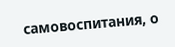самовоспитания, о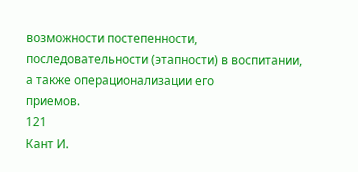возможности постепенности,
последовательности (этапности) в воспитании, а также операционализации его
приемов.
121
Кант И.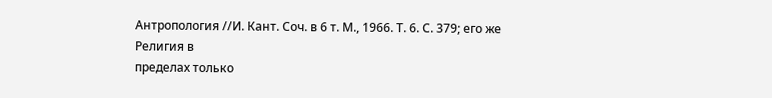Антропология //И. Кант. Соч. в 6 т. М., 1966. Т. 6. С. 379; его же Религия в
пределах только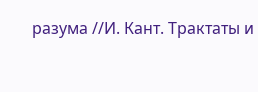разума //И. Кант. Трактаты и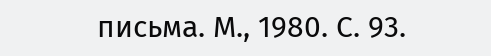письма. М., 1980. С. 93.